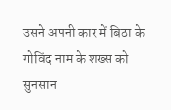उसने अपनी कार में बिठा के गोविंद नाम के शख्स को सुनसान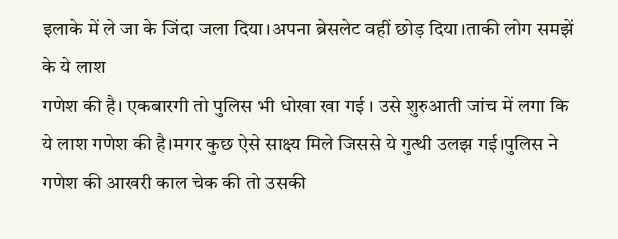इलाके में ले जा के जिंदा जला दिया।अपना ब्रेसलेट वहीं छोड़ दिया।ताकी लोग समझें के ये लाश
गणेश की है। एकबारगी तो पुलिस भी धोखा खा गई । उसे शुरुआती जांच में लगा कि ये लाश गणेश की है।मगर कुछ ऐसे साक्ष्य मिले जिससे ये गुत्थी उलझ गई।पुलिस ने गणेश की आखरी काल चेक की तो उसकी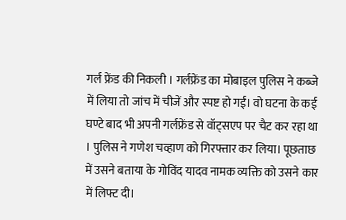गर्ल फ्रेंड की निकली । गर्लफ्रेंड का मोबाइल पुलिस ने कब्जे में लिया तो जांच में चीजें और स्पष्ट हो गईं। वो घटना के कई घण्टे बाद भी अपनी गर्लफ्रेंड से वॉट्सएप पर चैट कर रहा था । पुलिस ने गणेश चव्हाण को गिरफ्तार कर लिया। पूछताछ में उसने बताया के गोविंद यादव नामक व्यक्ति को उसने कार में लिफ्ट दी।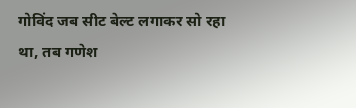गोविंद जब सीट बेल्ट लगाकर सो रहा था, तब गणेश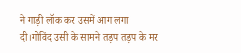ने गाड़ी लॉक कर उसमें आग लगा दी।गोविंद उसी के सामने तड़प तड़प के मर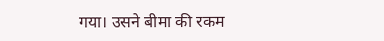गया। उसने बीमा की रकम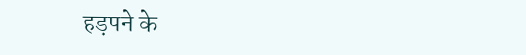हड़पने के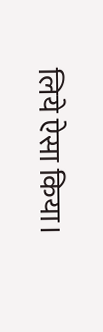लिये ऐसा किया।